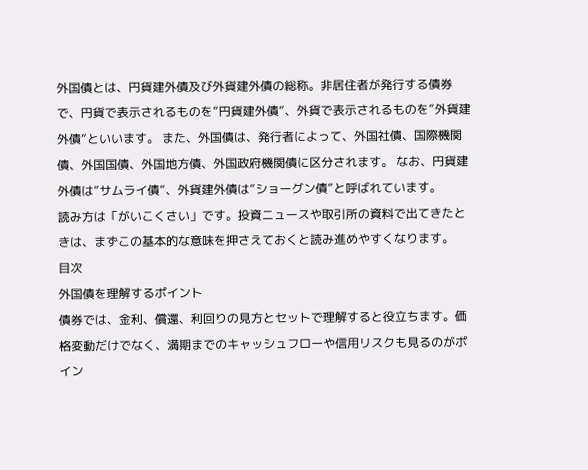外国債とは、円貨建外債及び外貨建外債の総称。非居住者が発行する債券で、円貨で表示されるものを”円貨建外債”、外貨で表示されるものを”外貨建外債”といいます。 また、外国債は、発行者によって、外国社債、国際機関債、外国国債、外国地方債、外国政府機関債に区分されます。 なお、円貨建外債は”サムライ債”、外貨建外債は”ショーグン債”と呼ばれています。
読み方は「がいこくさい」です。投資ニュースや取引所の資料で出てきたときは、まずこの基本的な意味を押さえておくと読み進めやすくなります。
目次
外国債を理解するポイント
債券では、金利、償還、利回りの見方とセットで理解すると役立ちます。価格変動だけでなく、満期までのキャッシュフローや信用リスクも見るのがポイン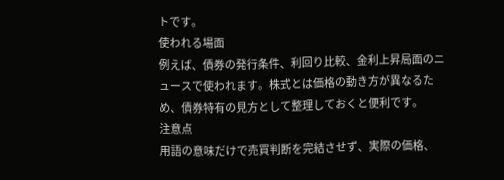トです。
使われる場面
例えば、債券の発行条件、利回り比較、金利上昇局面のニュースで使われます。株式とは価格の動き方が異なるため、債券特有の見方として整理しておくと便利です。
注意点
用語の意味だけで売買判断を完結させず、実際の価格、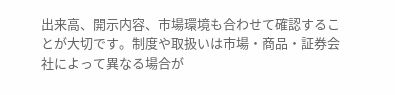出来高、開示内容、市場環境も合わせて確認することが大切です。制度や取扱いは市場・商品・証券会社によって異なる場合が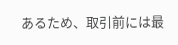あるため、取引前には最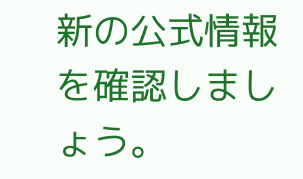新の公式情報を確認しましょう。